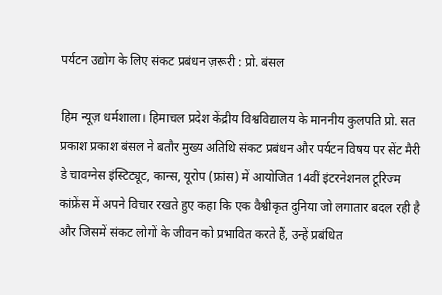पर्यटन उद्योग के लिए संकट प्रबंधन ज़रूरी : प्रो. बंसल

हिम न्यूज़ धर्मशाला। हिमाचल प्रदेश केंद्रीय विश्वविद्यालय के माननीय कुलपति प्रो. सत प्रकाश प्रकाश बंसल ने बतौर मुख्‍य अतिथि संकट प्रबंधन और पर्यटन विषय पर सेंट मैरी डे चावग्नेस इंस्टिट्यूट, कान्स, यूरोप (फ्रांस) में आयोजित 14वीं इंटरनेशनल टूरिज्म कांफ्रेंस में अपने विचार रखते हुए कहा कि एक वैश्वीकृत दुनिया जो लगातार बदल रही है और जिसमें संकट लोगों के जीवन को प्रभावित करते हैं, उन्हें प्रबंधित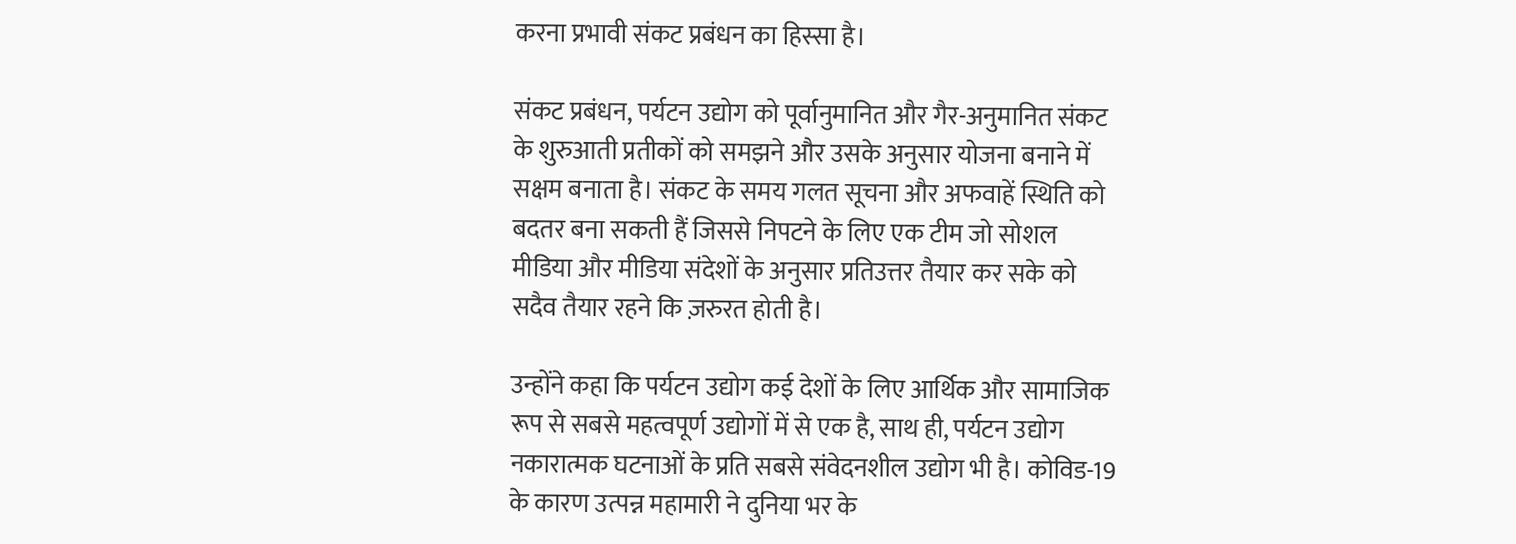करना प्रभावी संकट प्रबंधन का हिस्सा है।

संकट प्रबंधन, पर्यटन उद्योग को पूर्वानुमानित और गैर-अनुमानित संकट के शुरुआती प्रतीकों को समझने और उसके अनुसार योजना बनाने में सक्षम बनाता है। संकट के समय गलत सूचना और अफवाहें स्थिति को बदतर बना सकती हैं जिससे निपटने के लिए एक टीम जो सोशल मीडिया और मीडिया संदेशों के अनुसार प्रतिउत्तर तैयार कर सके को सदैव तैयार रहने कि ज़रुरत होती है।

उन्होंने कहा कि पर्यटन उद्योग कई देशों के लिए आर्थिक और सामाजिक रूप से सबसे महत्वपूर्ण उद्योगों में से एक है, साथ ही, पर्यटन उद्योग नकारात्मक घटनाओं के प्रति सबसे संवेदनशील उद्योग भी है। कोविड-19 के कारण उत्पन्न महामारी ने दुनिया भर के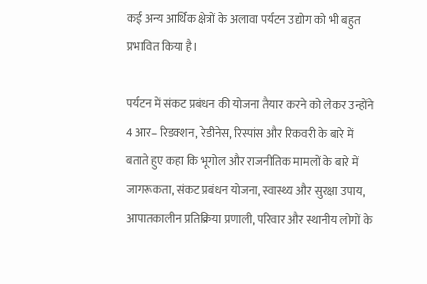कई अन्य आर्थिक क्षेत्रों के अलावा पर्यटन उद्योग को भी बहुत प्रभावित किया है।

पर्यटन में संकट प्रबंधन की योजना तैयार करने को लेकर उन्होंने 4 आर– रिडक्शन, रेडीनेस, रिस्पांस और रिकवरी के बारे में बताते हुए कहा कि भूगोल और राजनीतिक मामलों के बारे में जागरूकता, संकट प्रबंधन योजना, स्वास्थ्य और सुरक्षा उपाय, आपातकालीन प्रतिक्रिया प्रणाली, परिवार और स्थानीय लोगों के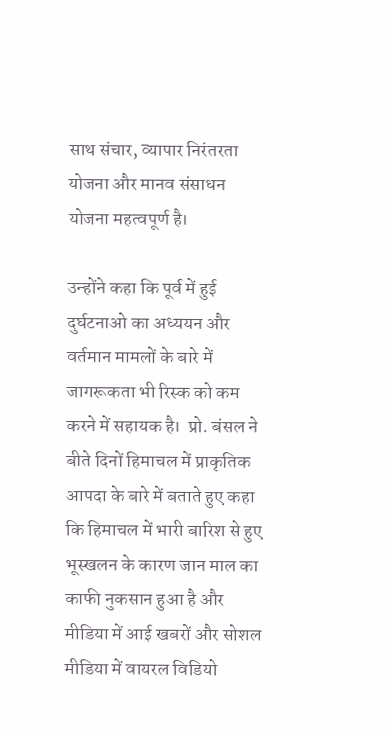साथ संचार, व्यापार निरंतरता योजना और मानव संसाधन योजना महत्वपूर्ण है।

उन्होंने कहा कि पूर्व में हुई दुर्घटनाओ का अध्ययन और वर्तमान मामलों के बारे में जागरूकता भी रिस्क को कम करने में सहायक है।  प्रो. बंसल ने बीते दिनों हिमाचल में प्राकृतिक आपदा के बारे में बताते हुए कहा कि हिमाचल में भारी बारिश से हुए भूस्‍खलन के कारण जान माल का काफी नुकसान हुआ है और मीडिया में आई खबरों और सोशल मीडिया में वायरल विडियो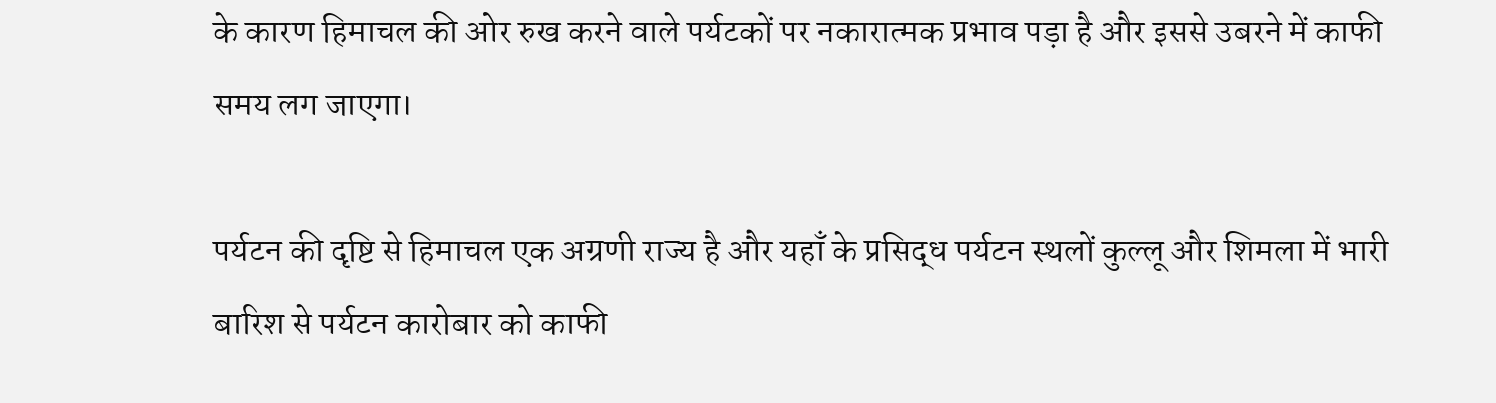के कारण हिमाचल की ओर रुख करने वाले पर्यटकों पर नकारात्मक प्रभाव पड़ा है और इससे उबरने में काफी समय लग जाएगा।

पर्यटन की दृष्टि से हिमाचल एक अग्रणी राज्य है और यहाँ के प्रसिद्ध पर्यटन स्थलों कुल्लू और शिमला में भारी बारिश से पर्यटन कारोबार को काफी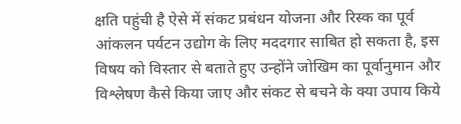क्षति पहुंची है ऐसे में संकट प्रबंधन योजना और रिस्क का पूर्व आंकलन पर्यटन उद्योग के लिए मददगार साबित हो सकता है, इस विषय को विस्तार से बताते हुए उन्‍होंने जोखिम का पूर्वानुमान और विश्लेषण कैसे किया जाए और संकट से बचने के क्या उपाय किये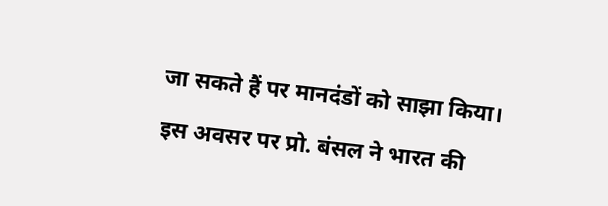जा सकते हैं पर मानदंडों को साझा किया।

इस अवसर पर प्रो. बंसल ने भारत की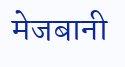मेजबानी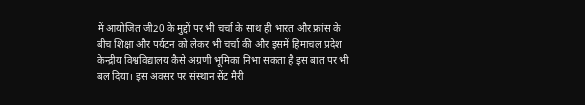में आयोजित जी20 के मुद्दों पर भी चर्चा के साथ ही भारत और फ्रांस के बीच शिक्षा और पर्यटन को लेकर भी चर्चा की और इसमें हिमाचल प्रदेश केन्द्रीय विश्वविद्यालय कैसे अग्रणी भूमिका निभा सकता है इस बात पर भी बल दिया। इस अवसर पर संस्थान सेंट मैरी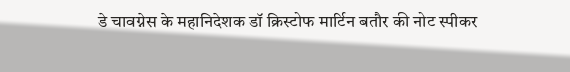डे चावग्नेस के महानिदेशक डॉ क्रिस्टोफ मार्टिन बतौर की नोट स्पीकर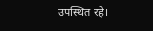उपस्थित रहे।